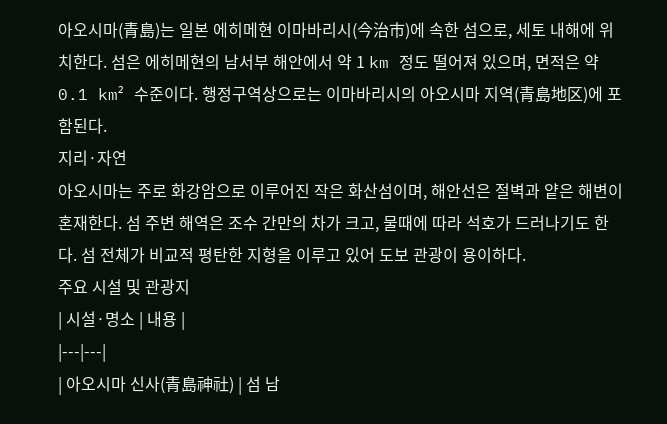아오시마(青島)는 일본 에히메현 이마바리시(今治市)에 속한 섬으로, 세토 내해에 위치한다. 섬은 에히메현의 남서부 해안에서 약 1 km 정도 떨어져 있으며, 면적은 약 0.1 km² 수준이다. 행정구역상으로는 이마바리시의 아오시마 지역(青島地区)에 포함된다.
지리·자연
아오시마는 주로 화강암으로 이루어진 작은 화산섬이며, 해안선은 절벽과 얕은 해변이 혼재한다. 섬 주변 해역은 조수 간만의 차가 크고, 물때에 따라 석호가 드러나기도 한다. 섬 전체가 비교적 평탄한 지형을 이루고 있어 도보 관광이 용이하다.
주요 시설 및 관광지
| 시설·명소 | 내용 |
|---|---|
| 아오시마 신사(青島神社) | 섬 남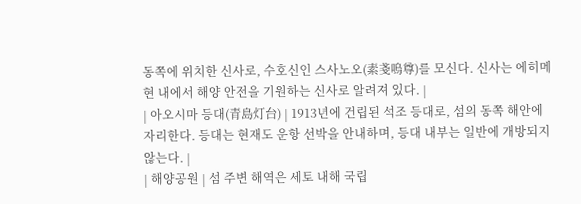동쪽에 위치한 신사로, 수호신인 스사노오(素戔嗚尊)를 모신다. 신사는 에히메현 내에서 해양 안전을 기원하는 신사로 알려져 있다. |
| 아오시마 등대(青島灯台) | 1913년에 건립된 석조 등대로, 섬의 동쪽 해안에 자리한다. 등대는 현재도 운항 선박을 안내하며, 등대 내부는 일반에 개방되지 않는다. |
| 해양공원 | 섬 주변 해역은 세토 내해 국립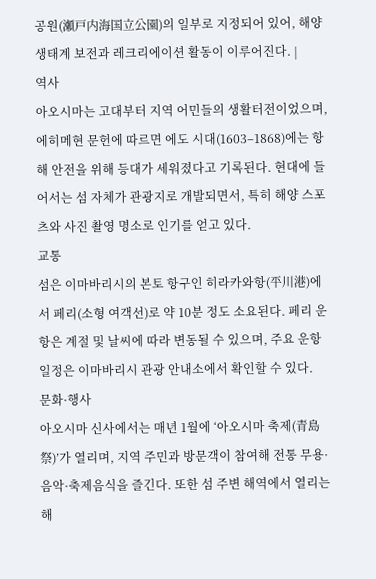공원(瀬戸内海国立公園)의 일부로 지정되어 있어, 해양 생태계 보전과 레크리에이션 활동이 이루어진다. |
역사
아오시마는 고대부터 지역 어민들의 생활터전이었으며, 에히메현 문헌에 따르면 에도 시대(1603–1868)에는 항해 안전을 위해 등대가 세워졌다고 기록된다. 현대에 들어서는 섬 자체가 관광지로 개발되면서, 특히 해양 스포츠와 사진 촬영 명소로 인기를 얻고 있다.
교통
섬은 이마바리시의 본토 항구인 히라카와항(平川港)에서 페리(소형 여객선)로 약 10분 정도 소요된다. 페리 운항은 계절 및 날씨에 따라 변동될 수 있으며, 주요 운항 일정은 이마바리시 관광 안내소에서 확인할 수 있다.
문화·행사
아오시마 신사에서는 매년 1월에 ‘아오시마 축제(青島祭)’가 열리며, 지역 주민과 방문객이 참여해 전통 무용·음악·축제음식을 즐긴다. 또한 섬 주변 해역에서 열리는 해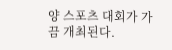양 스포츠 대회가 가끔 개최된다.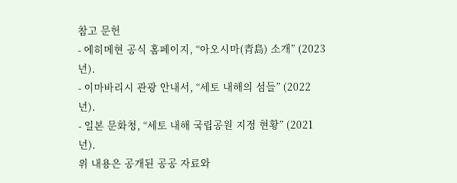참고 문헌
- 에히메현 공식 홈페이지, “아오시마(青島) 소개” (2023년).
- 이마바리시 관광 안내서, “세토 내해의 섬들” (2022년).
- 일본 문화청, “세토 내해 국립공원 지정 현황” (2021년).
위 내용은 공개된 공공 자료와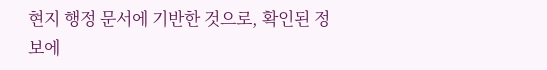현지 행정 문서에 기반한 것으로, 확인된 정보에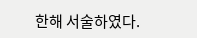한해 서술하였다.